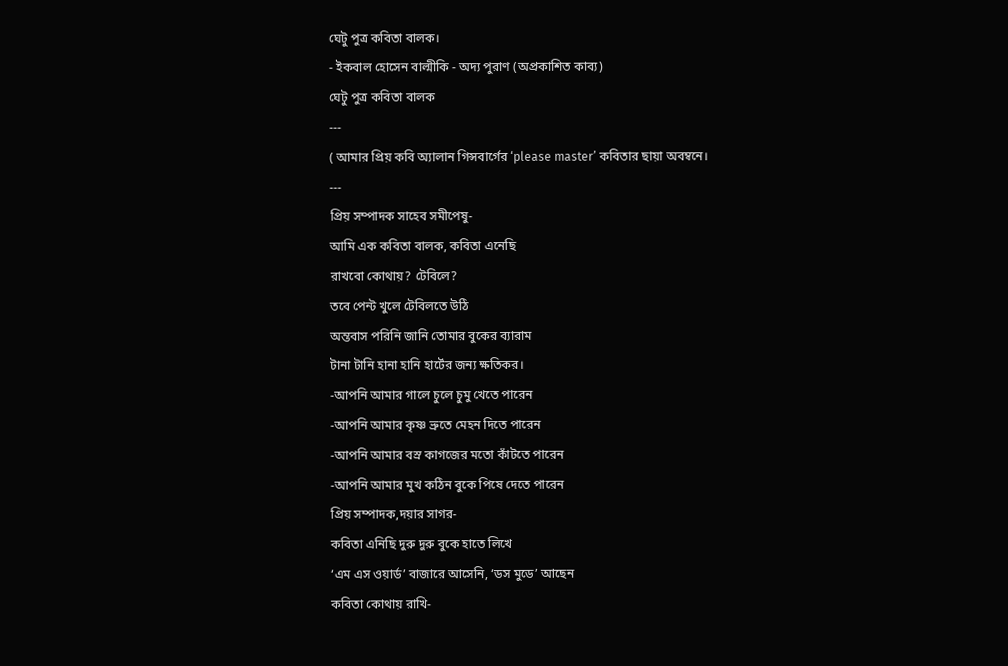ঘেটু পুত্র কবিতা বালক।
- ইকবাল হোসেন বাল্মীকি - অদ্য পুরাণ (অপ্রকাশিত কাব্য)
ঘেটু পুত্র কবিতা বালক
---
( আমার প্রিয় কবি অ্যালান গিন্সবার্গের ‘please master’ কবিতার ছায়া অবম্বনে।
---
প্রিয় সম্পাদক সাহেব সমীপেষু-
আমি এক কবিতা বালক, কবিতা এনেছি
রাখবো কোথায়? টেবিলে?
তবে পেন্ট খুলে টেবিলতে উঠি
অন্তবাস পরিনি জানি তোমার বুকের ব্যারাম
টানা টানি হানা হানি হার্টের জন্য ক্ষতিকর।
-আপনি আমার গালে চুলে চুমু খেতে পারেন
-আপনি আমার কৃষ্ণ ভ্রুতে মেহন দিতে পারেন
-আপনি আমার বস্র কাগজের মতো কাঁটতে পারেন
-আপনি আমার মুখ কঠিন বুকে পিষে দেতে পারেন
প্রিয় সম্পাদক,দয়ার সাগর-
কবিতা এনিছি দুরু দুরু বুকে হাতে লিখে
‘এম এস ওয়ার্ড’ বাজারে আসেনি, ‘ডস মুডে’ আছেন
কবিতা কোথায় রাখি-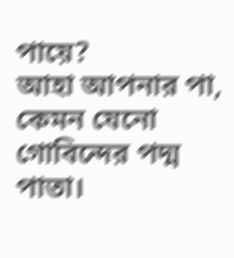পায়ে?
আহা আপনার পা, কেমন যেনো গোবিন্দের পদ্ম পাতা।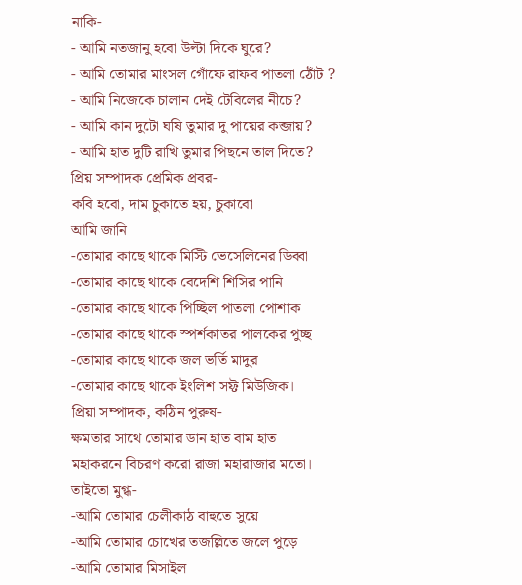নাকি-
- আমি নতজানু হবো উল্টা দিকে ঘুরে?
- আমি তোমার মাংসল গোঁফে রাফব পাতলা ঠোঁট ?
- আমি নিজেকে চালান দেই টেবিলের নীচে?
- আমি কান দুটো ঘষি তুমার দু পায়ের কব্জায়?
- আমি হাত দুটি রাখি তুমার পিছনে তাল দিতে?
প্রিয় সম্পাদক প্রেমিক প্রবর-
কবি হবো, দাম চুকাতে হয়, চুকাবো
আমি জানি
-তোমার কাছে থাকে মিস্টি ভেসেলিনের ডিব্বা
-তোমার কাছে থাকে বেদেশি শিসির পানি
-তোমার কাছে থাকে পিচ্ছিল পাতলা পোশাক
-তোমার কাছে থাকে স্পর্শকাতর পালকের পুচ্ছ
-তোমার কাছে থাকে জল ভর্তি মাদুর
-তোমার কাছে থাকে ইংলিশ সফ্ট মিউজিক।
প্রিয়া সম্পাদক, কঠিন পুরুষ-
ক্ষমতার সাথে তোমার ডান হাত বাম হাত
মহাকরনে বিচরণ করো রাজা মহারাজার মতো।
তাইতো মুগ্ধ-
-আমি তোমার চেলীকাঠ বাহুতে সুয়ে
-আমি তোমার চোখের তজল্লিতে জলে পুড়ে
-আমি তোমার মিসাইল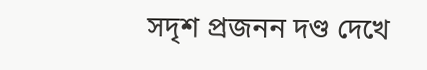সদৃশ প্রজনন দণ্ড দেখে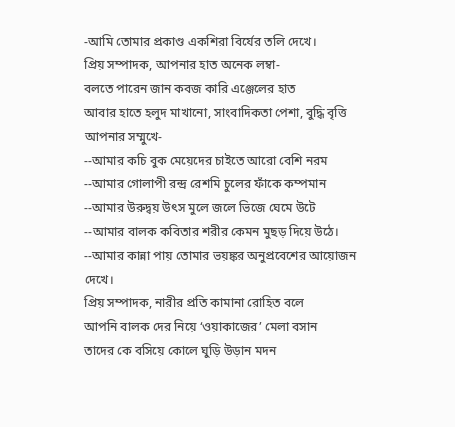-আমি তোমার প্রকাণ্ড একশিরা বির্যের তলি দেখে।
প্রিয় সম্পাদক, আপনার হাত অনেক লম্বা-
বলতে পারেন জান কবজ কারি এঞ্জেলের হাত
আবার হাতে হলুদ মাখানো, সাংবাদিকতা পেশা, বুদ্ধি বৃত্তি
আপনার সম্মুখে-
--আমার কচি বুক মেয়েদের চাইতে আরো বেশি নরম
--আমার গোলাপী রন্দ্র রেশমি চুলের ফাঁকে কম্পমান
--আমার উরুদ্বয় উৎস মুলে জলে ভিজে ঘেমে উটে
--আমার বালক কবিতার শরীর কেমন মুছড় দিয়ে উঠে।
--আমার কান্না পায় তোমার ভয়ঙ্কর অনুপ্রবেশের আয়োজন দেখে।
প্রিয় সম্পাদক, নারীর প্রতি কামানা রোহিত বলে
আপনি বালক দের নিয়ে ‘ওয়াকাজের’ মেলা বসান
তাদের কে বসিয়ে কোলে ঘুড়ি উড়ান মদন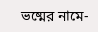ভষ্মের নামে-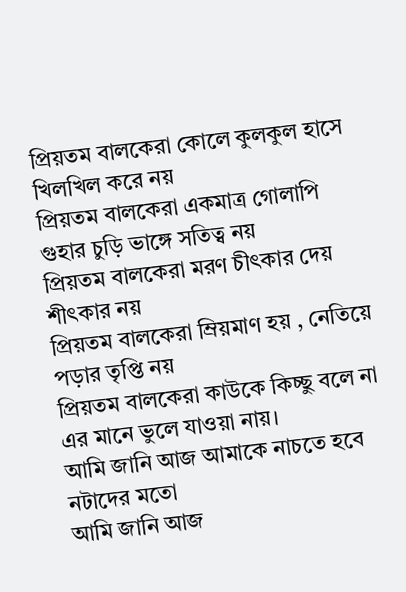প্রিয়তম বালকেরা কোলে কুলকুল হাসে খিলখিল করে নয়
প্রিয়তম বালকেরা একমাত্র গোলাপি গুহার চুড়ি ভাঙ্গে সতিত্ব নয়
প্রিয়তম বালকেরা মরণ চীৎকার দেয় শীৎকার নয়
প্রিয়তম বালকেরা ম্রিয়মাণ হয় , নেতিয়ে পড়ার তৃপ্তি নয়
প্রিয়তম বালকেরা কাউকে কিচ্ছু বলে না এর মানে ভুলে যাওয়া নায়।
আমি জানি আজ আমাকে নাচতে হবে নটাদের মতো
আমি জানি আজ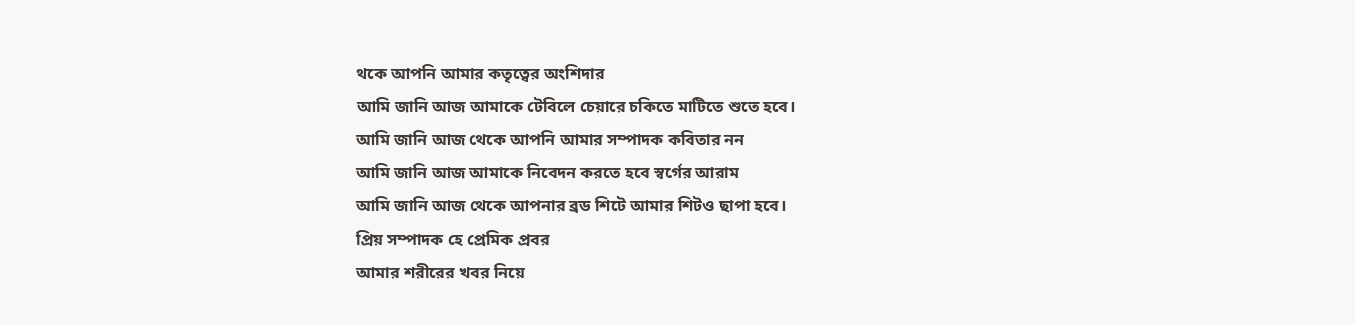থকে আপনি আমার কতৃত্বের অংশিদার
আমি জানি আজ আমাকে টেবিলে চেয়ারে চকিতে মাটিতে শুতে হবে।
আমি জানি আজ থেকে আপনি আমার সম্পাদক কবিতার নন
আমি জানি আজ আমাকে নিবেদন করতে হবে স্বর্গের আরাম
আমি জানি আজ থেকে আপনার ব্রড শিটে আমার শিটও ছাপা হবে।
প্রিয় সম্পাদক হে প্রেমিক প্রবর
আমার শরীরের খবর নিয়ে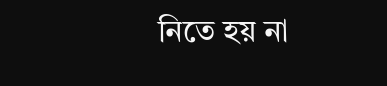নিতে হয় না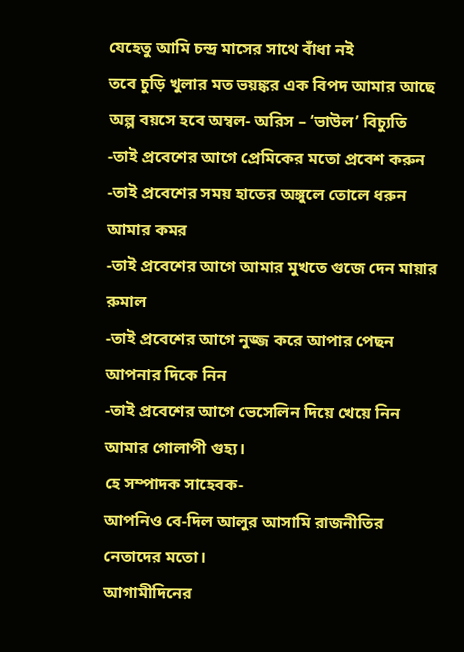যেহেতু আমি চন্দ্র মাসের সাথে বাঁধা নই
তবে চুড়ি খুলার মত ভয়ঙ্কর এক বিপদ আমার আছে
অল্প বয়সে হবে অম্বল- অরিস – ‘ভাউল’ বিচ্যুতি
-তাই প্রবেশের আগে প্রেমিকের মতো প্রবেশ করুন
-তাই প্রবেশের সময় হাতের অঙ্গুলে তোলে ধরুন আমার কমর
-তাই প্রবেশের আগে আমার মুখতে গুজে দেন মায়ার রুমাল
-তাই প্রবেশের আগে নুজ্জ করে আপার পেছন আপনার দিকে নিন
-তাই প্রবেশের আগে ভেসেলিন দিয়ে খেয়ে নিন আমার গোলাপী গুহ্য।
হে সম্পাদক সাহেবক-
আপনিও বে-দিল আলুর আসামি রাজনীতির নেতাদের মতো।
আগামীদিনের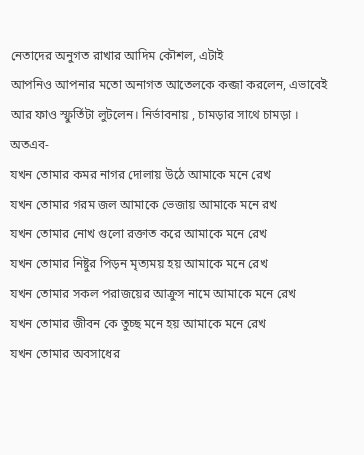নেতাদের অনুগত রাখার আদিম কৌশল, এটাই
আপনিও আপনার মতো অনাগত আতেলকে কব্জা করলেন, এভাবেই
আর ফাও স্ফুর্তিটা লুটলেন। নির্ভাবনায় , চামড়ার সাথে চামড়া ।
অতএব-
যখন তোমার কমর নাগর দোলায় উঠে আমাকে মনে রেখ
যখন তোমার গরম জল আমাকে ভেজায় আমাকে মনে রখ
যখন তোমার নোখ গুলো রক্তাত করে আমাকে মনে রেখ
যখন তোমার নিষ্টুর পিড়ন মৃত্যময় হয় আমাকে মনে রেখ
যখন তোমার সকল পরাজয়ের আক্রুস নামে আমাকে মনে রেখ
যখন তোমার জীবন কে তুচ্ছ মনে হয় আমাকে মনে রেখ
যখন তোমার অবসাধের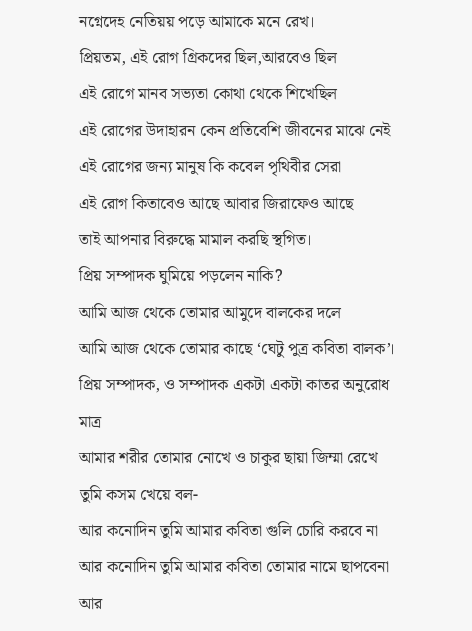নগ্নেদেহ নেতিয়য় পড়ে আমাকে মনে রেখ।
প্রিয়তম, এই রোগ গ্রিকদের ছিল,আরবেও ছিল
এই রোগে মানব সভ্যতা কোথা থেকে শিখেছিল
এই রোগের উদাহারন কেন প্রতিবেশি জীবনের মাঝে নেই
এই রোগের জন্য মানুষ কি কবেল পৃথিবীর সেরা
এই রোগ কিতাবেও আছে আবার জিরাফেও আছে
তাই আপনার বিরুদ্ধে মামাল করছি স্থগিত।
প্রিয় সম্পাদক ঘুমিয়ে পড়লেন নাকি?
আমি আজ থেকে তোমার আমুদে বালকের দলে
আমি আজ থেকে তোমার কাছে ‘ঘেটু পুত্র কবিতা বালক’।
প্রিয় সম্পাদক, ও সম্পাদক একটা একটা কাতর অনুরোধ মাত্র
আমার শরীর তোমার নোখে ও চাকুর ছায়া জিম্মা রেখে
তুমি কসম খেয়ে বল-
আর কনোদিন তুমি আমার কবিতা গুলি চোরি করবে না
আর কনোদিন তুমি আমার কবিতা তোমার নামে ছাপবেনা
আর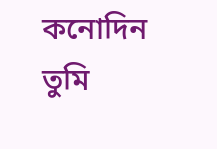কনোদিন তুমি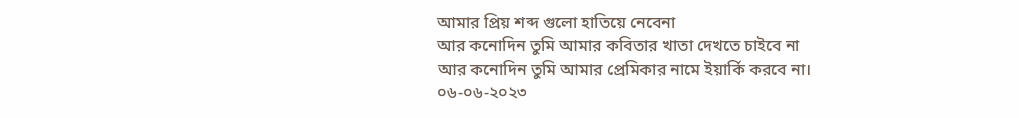আমার প্রিয় শব্দ গুলো হাতিয়ে নেবেনা
আর কনোদিন তুমি আমার কবিতার খাতা দেখতে চাইবে না
আর কনোদিন তুমি আমার প্রেমিকার নামে ইয়ার্কি করবে না।
০৬-০৬-২০২৩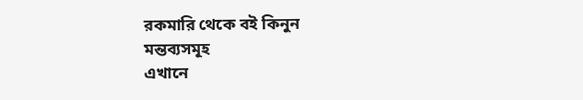রকমারি থেকে বই কিনুন
মন্তব্যসমূহ
এখানে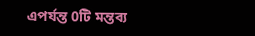এপর্যন্ত 0টি মন্তব্য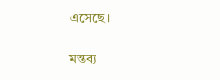এসেছে।

মন্তব্য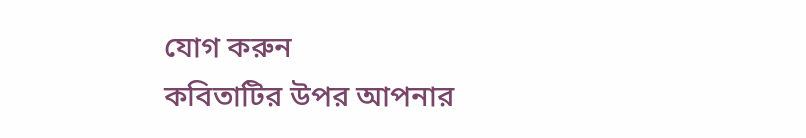যোগ করুন
কবিতাটির উপর আপনার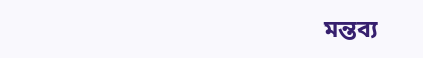মন্তব্য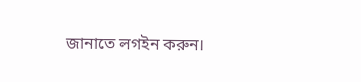জানাতে লগইন করুন।